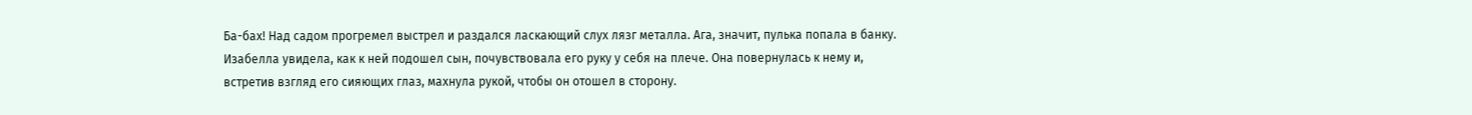Ба-бах! Над садом прогремел выстрел и раздался ласкающий слух лязг металла. Ага, значит, пулька попала в банку. Изабелла увидела, как к ней подошел сын, почувствовала его руку у себя на плече. Она повернулась к нему и, встретив взгляд его сияющих глаз, махнула рукой, чтобы он отошел в сторону.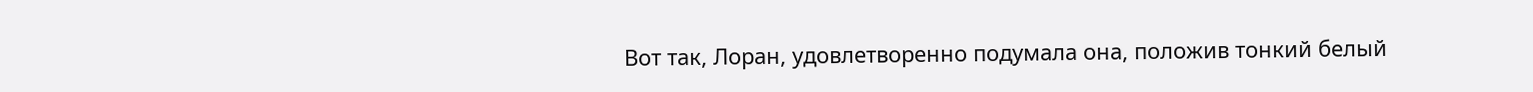Вот так, Лоран, удовлетворенно подумала она, положив тонкий белый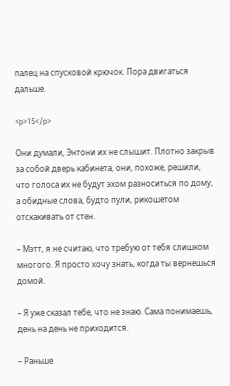палец на спусковой крючок. Пора двигаться дальше.

<p>15</p>

Они думали, Энтони их не слышит. Плотно закрыв за собой дверь кабинета, они, похоже, решили, что голоса их не будут эхом разноситься по дому, а обидные слова, будто пули, рикошетом отскакивать от стен.

– Мэтт, я не считаю, что требую от тебя слишком многого. Я просто хочу знать, когда ты вернешься домой.

– Я уже сказал тебе, что не знаю. Сама понимаешь, день на день не приходится.

– Раньше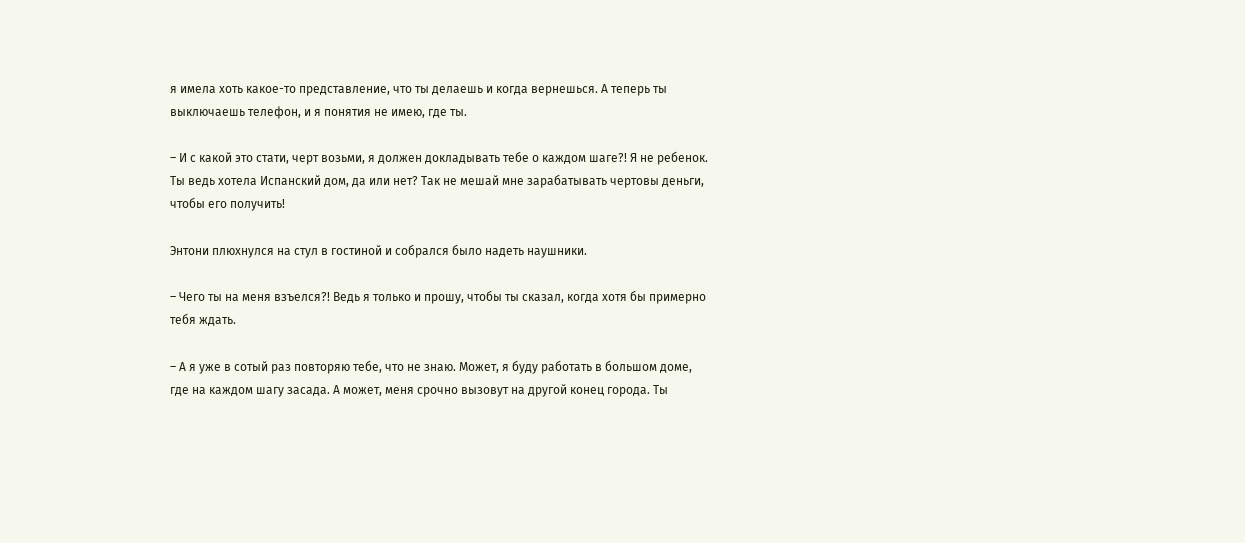я имела хоть какое-то представление, что ты делаешь и когда вернешься. А теперь ты выключаешь телефон, и я понятия не имею, где ты.

– И с какой это стати, черт возьми, я должен докладывать тебе о каждом шаге?! Я не ребенок. Ты ведь хотела Испанский дом, да или нет? Так не мешай мне зарабатывать чертовы деньги, чтобы его получить!

Энтони плюхнулся на стул в гостиной и собрался было надеть наушники.

– Чего ты на меня взъелся?! Ведь я только и прошу, чтобы ты сказал, когда хотя бы примерно тебя ждать.

– А я уже в сотый раз повторяю тебе, что не знаю. Может, я буду работать в большом доме, где на каждом шагу засада. А может, меня срочно вызовут на другой конец города. Ты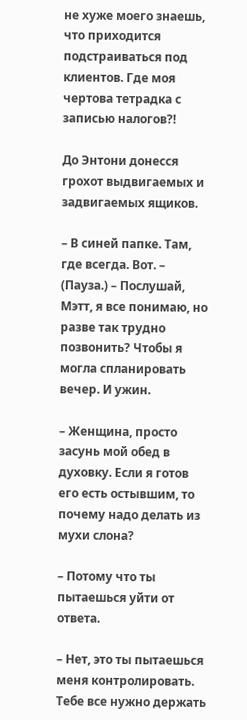не хуже моего знаешь, что приходится подстраиваться под клиентов. Где моя чертова тетрадка с записью налогов?!

До Энтони донесся грохот выдвигаемых и задвигаемых ящиков.

– В синей папке. Там, где всегда. Вот. – (Пауза.) – Послушай, Мэтт, я все понимаю, но разве так трудно позвонить? Чтобы я могла спланировать вечер. И ужин.

– Женщина, просто засунь мой обед в духовку. Если я готов его есть остывшим, то почему надо делать из мухи слона?

– Потому что ты пытаешься уйти от ответа.

– Нет, это ты пытаешься меня контролировать. Тебе все нужно держать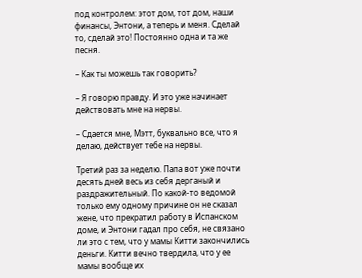под контролем: этот дом, тот дом, наши финансы, Энтони, а теперь и меня. Сделай то, сделай это! Постоянно одна и та же песня.

– Как ты можешь так говорить?

– Я говорю правду. И это уже начинает действовать мне на нервы.

– Сдается мне, Мэтт, буквально все, что я делаю, действует тебе на нервы.

Третий раз за неделю. Папа вот уже почти десять дней весь из себя дерганый и раздражительный. По какой-то ведомой только ему одному причине он не сказал жене, что прекратил работу в Испанском доме, и Энтони гадал про себя, не связано ли это с тем, что у мамы Китти закончились деньги. Китти вечно твердила, что у ее мамы вообще их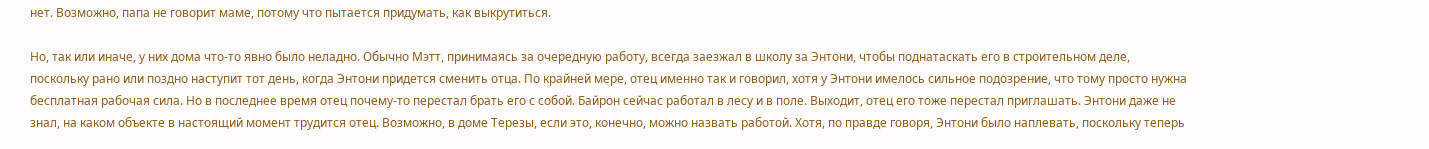нет. Возможно, папа не говорит маме, потому что пытается придумать, как выкрутиться.

Но, так или иначе, у них дома что-то явно было неладно. Обычно Мэтт, принимаясь за очередную работу, всегда заезжал в школу за Энтони, чтобы поднатаскать его в строительном деле, поскольку рано или поздно наступит тот день, когда Энтони придется сменить отца. По крайней мере, отец именно так и говорил, хотя у Энтони имелось сильное подозрение, что тому просто нужна бесплатная рабочая сила. Но в последнее время отец почему-то перестал брать его с собой. Байрон сейчас работал в лесу и в поле. Выходит, отец его тоже перестал приглашать. Энтони даже не знал, на каком объекте в настоящий момент трудится отец. Возможно, в доме Терезы, если это, конечно, можно назвать работой. Хотя, по правде говоря, Энтони было наплевать, поскольку теперь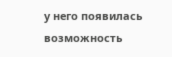у него появилась возможность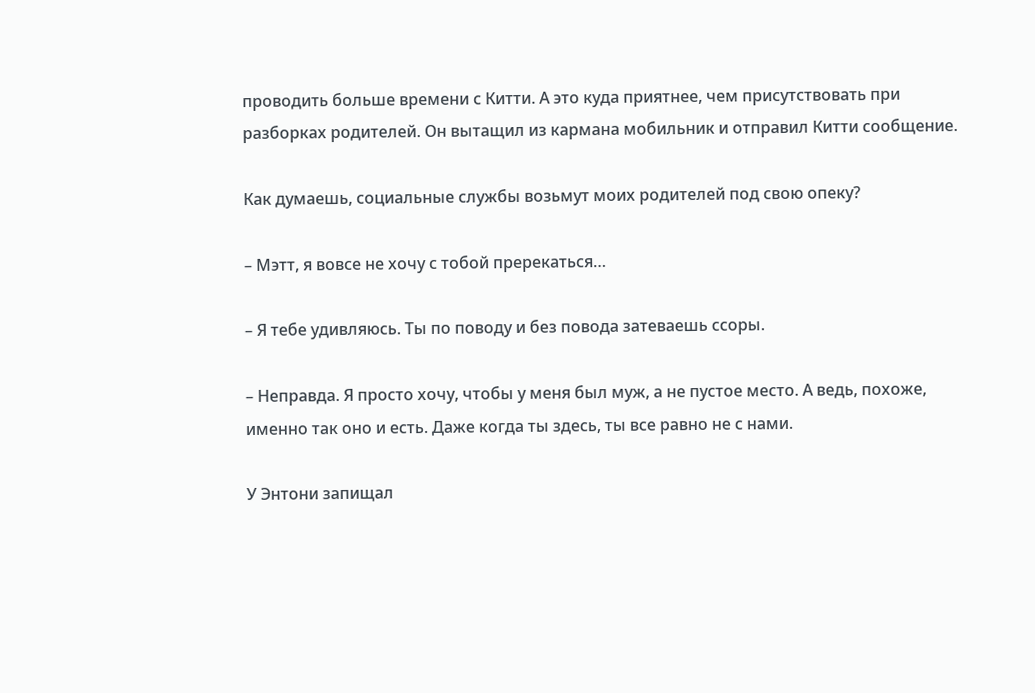проводить больше времени с Китти. А это куда приятнее, чем присутствовать при разборках родителей. Он вытащил из кармана мобильник и отправил Китти сообщение.

Как думаешь, социальные службы возьмут моих родителей под свою опеку?

– Мэтт, я вовсе не хочу с тобой пререкаться…

– Я тебе удивляюсь. Ты по поводу и без повода затеваешь ссоры.

– Неправда. Я просто хочу, чтобы у меня был муж, а не пустое место. А ведь, похоже, именно так оно и есть. Даже когда ты здесь, ты все равно не с нами.

У Энтони запищал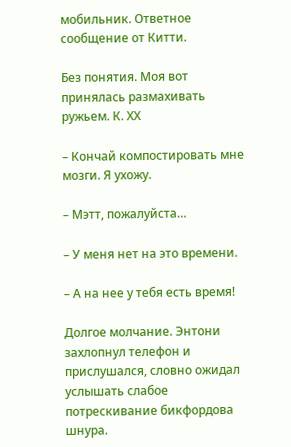мобильник. Ответное сообщение от Китти.

Без понятия. Моя вот принялась размахивать ружьем. К. ХХ

– Кончай компостировать мне мозги. Я ухожу.

– Мэтт, пожалуйста…

– У меня нет на это времени.

– А на нее у тебя есть время!

Долгое молчание. Энтони захлопнул телефон и прислушался, словно ожидал услышать слабое потрескивание бикфордова шнура.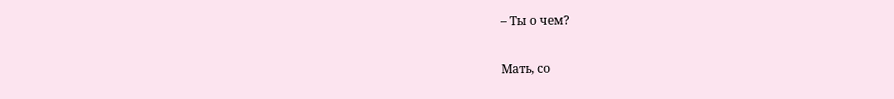– Ты о чем?

Мать, со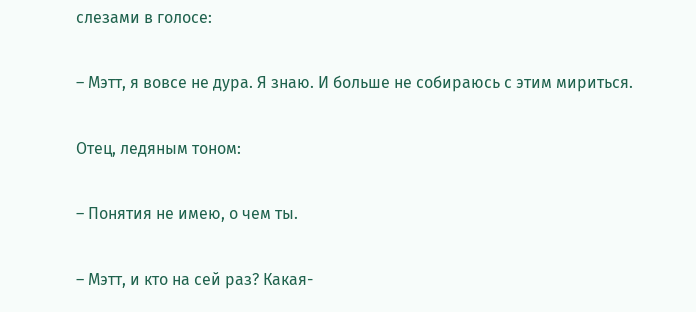слезами в голосе:

– Мэтт, я вовсе не дура. Я знаю. И больше не собираюсь с этим мириться.

Отец, ледяным тоном:

– Понятия не имею, о чем ты.

– Мэтт, и кто на сей раз? Какая-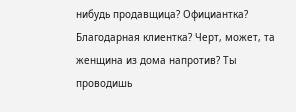нибудь продавщица? Официантка? Благодарная клиентка? Черт, может, та женщина из дома напротив? Ты проводишь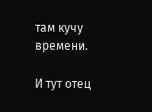там кучу времени.

И тут отец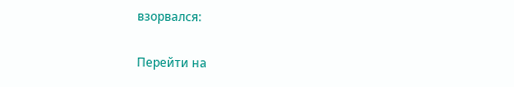взорвался:

Перейти на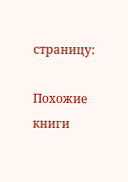страницу:

Похожие книги